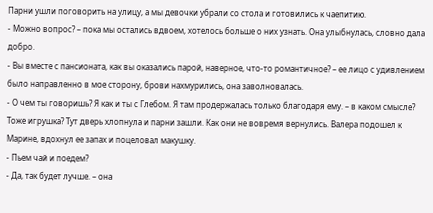Парни ушли поговорить на улицу, а мы девочки убрали со стола и готовились к чаепитию.
- Можно вопрос? – пока мы остались вдвоем, хотелось больше о них узнать. Она улыбнулась, словно дала добро.
- Вы вместе с пансионата, как вы оказались парой, наверное, что-то романтичное? – ее лицо с удивлением было направленно в мое сторону, брови нахмурились, она заволновалась.
- О чем ты говоришь? Я как и ты с Глебом. Я там продержалась только благодаря ему. – в каком смысле? Тоже игрушка? Тут дверь хлопнула и парни зашли. Как они не вовремя вернулись. Валера подошел к Марине, вдохнул ее запах и поцеловал макушку.
- Пьем чай и поедем?
- Да, так будет лучше. – она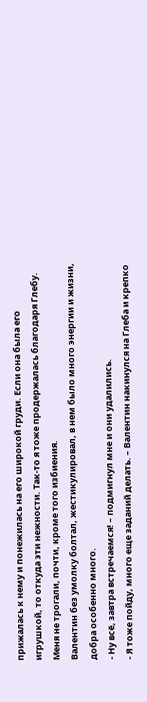прижалась к нему и понежилась на его широкой груди. Если она была его игрушкой, то откуда эти нежности. Так-то я тоже продержалась благодаря Глебу. Меня не трогали, почти, кроме того избиения.
Валентин без умолку болтал, жестикулировал, в нем было много энергии и жизни, добра особенно много.
- Ну всё, завтра встречаемся! – подмигнул мне и они удалились.
- Я тоже пойду, много еще заданий делать. – Валентин накинулся на Глеба и крепко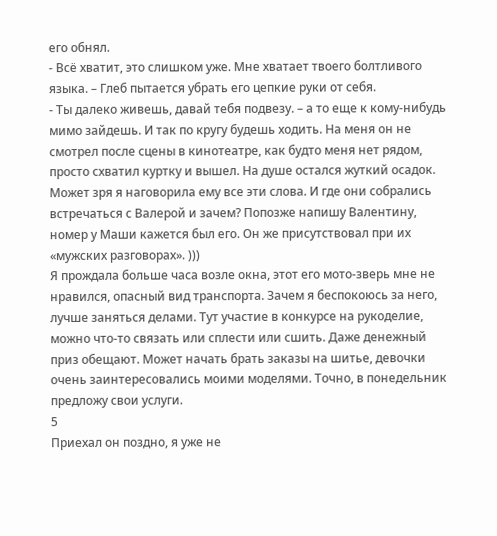его обнял.
- Всё хватит, это слишком уже. Мне хватает твоего болтливого языка. – Глеб пытается убрать его цепкие руки от себя.
- Ты далеко живешь, давай тебя подвезу. – а то еще к кому-нибудь мимо зайдешь. И так по кругу будешь ходить. На меня он не смотрел после сцены в кинотеатре, как будто меня нет рядом, просто схватил куртку и вышел. На душе остался жуткий осадок. Может зря я наговорила ему все эти слова. И где они собрались встречаться с Валерой и зачем? Попозже напишу Валентину, номер у Маши кажется был его. Он же присутствовал при их «мужских разговорах». )))
Я прождала больше часа возле окна, этот его мото-зверь мне не нравился, опасный вид транспорта. Зачем я беспокоюсь за него, лучше заняться делами. Тут участие в конкурсе на рукоделие, можно что-то связать или сплести или сшить. Даже денежный приз обещают. Может начать брать заказы на шитье, девочки очень заинтересовались моими моделями. Точно, в понедельник предложу свои услуги.
5
Приехал он поздно, я уже не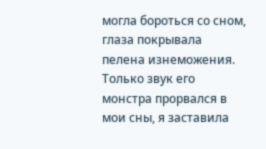могла бороться со сном, глаза покрывала пелена изнеможения. Только звук его монстра прорвался в мои сны, я заставила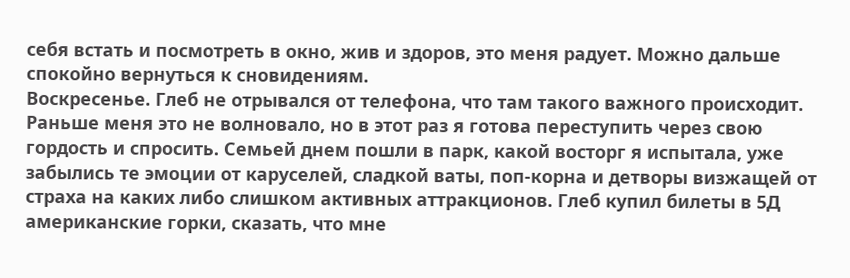себя встать и посмотреть в окно, жив и здоров, это меня радует. Можно дальше спокойно вернуться к сновидениям.
Воскресенье. Глеб не отрывался от телефона, что там такого важного происходит. Раньше меня это не волновало, но в этот раз я готова переступить через свою гордость и спросить. Семьей днем пошли в парк, какой восторг я испытала, уже забылись те эмоции от каруселей, сладкой ваты, поп-корна и детворы визжащей от страха на каких либо слишком активных аттракционов. Глеб купил билеты в 5Д американские горки, сказать, что мне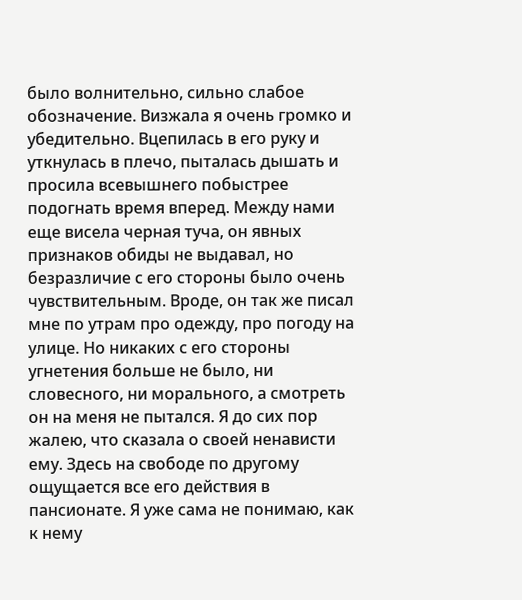было волнительно, сильно слабое обозначение. Визжала я очень громко и убедительно. Вцепилась в его руку и уткнулась в плечо, пыталась дышать и просила всевышнего побыстрее подогнать время вперед. Между нами еще висела черная туча, он явных признаков обиды не выдавал, но безразличие с его стороны было очень чувствительным. Вроде, он так же писал мне по утрам про одежду, про погоду на улице. Но никаких с его стороны угнетения больше не было, ни словесного, ни морального, а смотреть он на меня не пытался. Я до сих пор жалею, что сказала о своей ненависти ему. Здесь на свободе по другому ощущается все его действия в пансионате. Я уже сама не понимаю, как к нему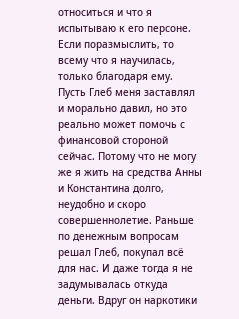относиться и что я испытываю к его персоне. Если поразмыслить, то всему что я научилась, только благодаря ему. Пусть Глеб меня заставлял и морально давил, но это реально может помочь с финансовой стороной сейчас. Потому что не могу же я жить на средства Анны и Константина долго, неудобно и скоро совершеннолетие. Раньше по денежным вопросам решал Глеб, покупал всё для нас. И даже тогда я не задумывалась откуда деньги. Вдруг он наркотики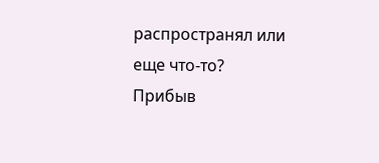распространял или еще что-то?
Прибыв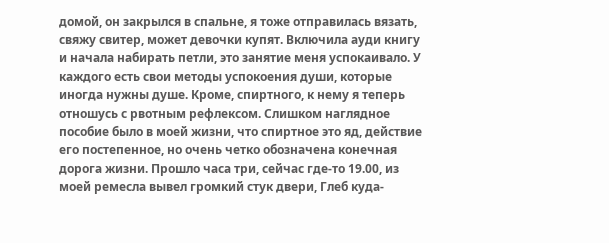домой, он закрылся в спальне, я тоже отправилась вязать, свяжу свитер, может девочки купят. Включила ауди книгу и начала набирать петли, это занятие меня успокаивало. У каждого есть свои методы успокоения души, которые иногда нужны душе. Кроме, спиртного, к нему я теперь отношусь с рвотным рефлексом. Слишком наглядное пособие было в моей жизни, что спиртное это яд, действие его постепенное, но очень четко обозначена конечная дорога жизни. Прошло часа три, сейчас где-то 19.00, из моей ремесла вывел громкий стук двери, Глеб куда-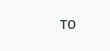то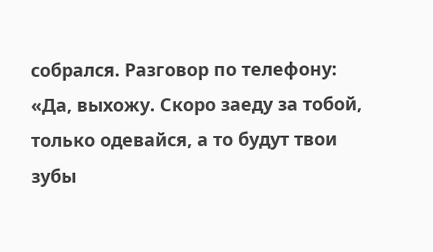собрался. Разговор по телефону: «Да, выхожу. Скоро заеду за тобой, только одевайся, а то будут твои зубы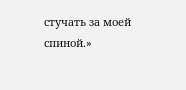стучать за моей спиной.»